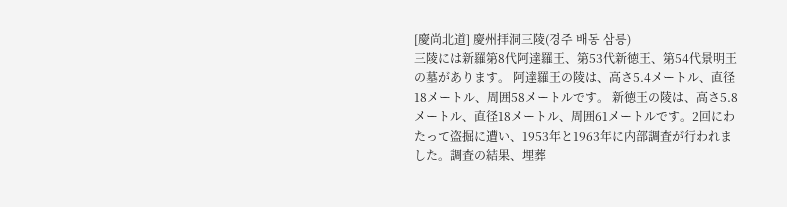[慶尚北道] 慶州拝洞三陵(경주 배동 삼릉)
三陵には新羅第8代阿達羅王、第53代新徳王、第54代景明王の墓があります。 阿達羅王の陵は、高さ5.4メートル、直径18メートル、周囲58メートルです。 新徳王の陵は、高さ5.8メートル、直径18メートル、周囲61メートルです。2回にわたって盗掘に遭い、1953年と1963年に内部調査が行われました。調査の結果、埋葬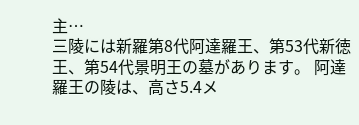主…
三陵には新羅第8代阿達羅王、第53代新徳王、第54代景明王の墓があります。 阿達羅王の陵は、高さ5.4メ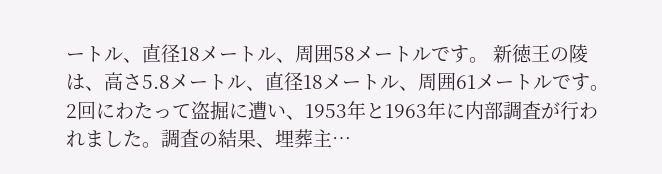ートル、直径18メートル、周囲58メートルです。 新徳王の陵は、高さ5.8メートル、直径18メートル、周囲61メートルです。2回にわたって盗掘に遭い、1953年と1963年に内部調査が行われました。調査の結果、埋葬主…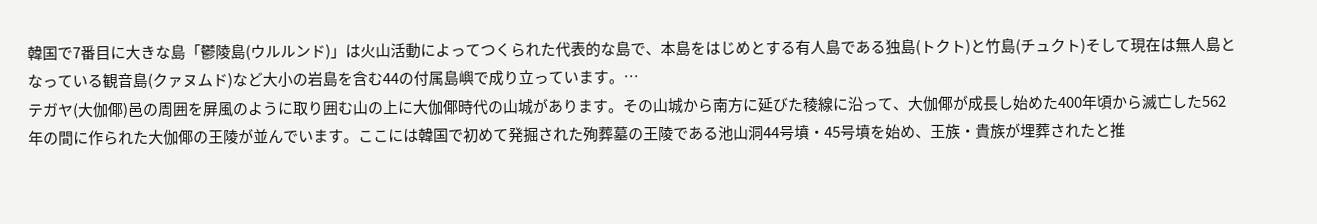韓国で7番目に大きな島「鬱陵島(ウルルンド)」は火山活動によってつくられた代表的な島で、本島をはじめとする有人島である独島(トクト)と竹島(チュクト)そして現在は無人島となっている観音島(クァヌムド)など大小の岩島を含む44の付属島嶼で成り立っています。…
テガヤ(大伽倻)邑の周囲を屏風のように取り囲む山の上に大伽倻時代の山城があります。その山城から南方に延びた稜線に沿って、大伽倻が成長し始めた400年頃から滅亡した562年の間に作られた大伽倻の王陵が並んでいます。ここには韓国で初めて発掘された殉葬墓の王陵である池山洞44号墳・45号墳を始め、王族・貴族が埋葬されたと推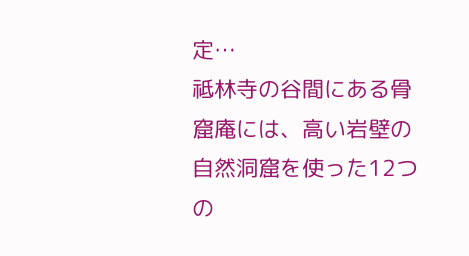定…
祗林寺の谷間にある骨窟庵には、高い岩壁の自然洞窟を使った12つの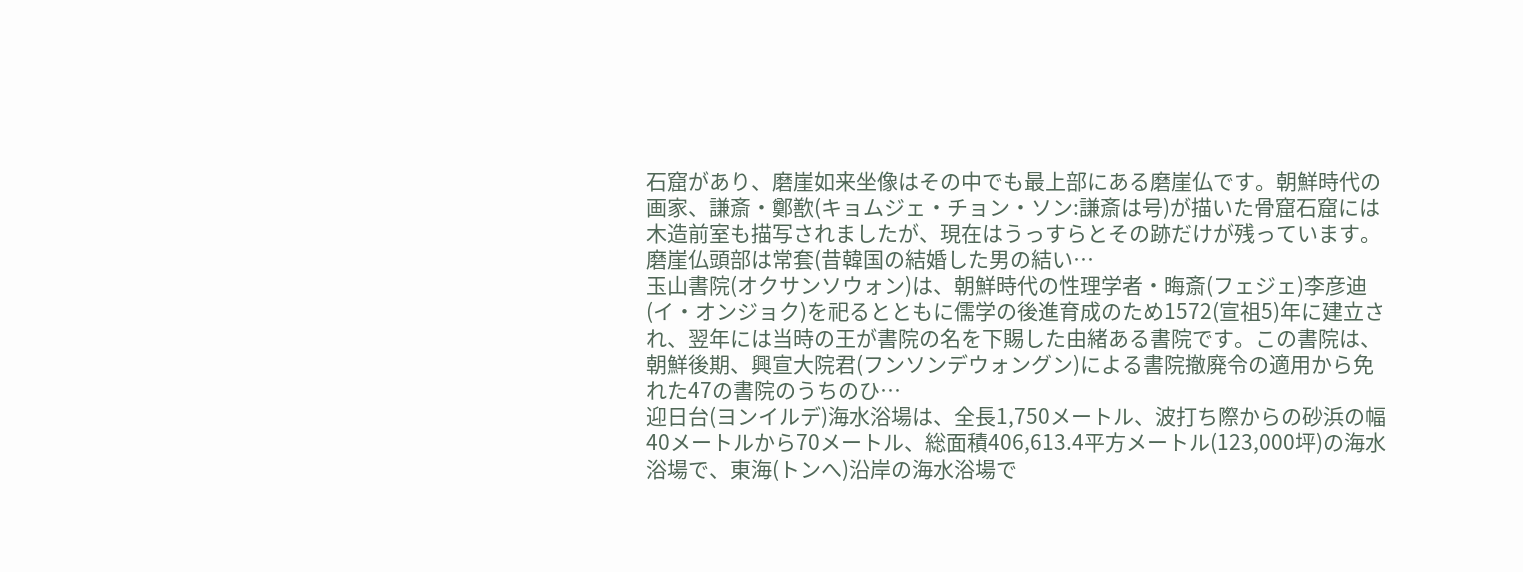石窟があり、磨崖如来坐像はその中でも最上部にある磨崖仏です。朝鮮時代の画家、謙斎・鄭歚(キョムジェ・チョン・ソン:謙斎は号)が描いた骨窟石窟には木造前室も描写されましたが、現在はうっすらとその跡だけが残っています。磨崖仏頭部は常套(昔韓国の結婚した男の結い…
玉山書院(オクサンソウォン)は、朝鮮時代の性理学者・晦斎(フェジェ)李彦迪(イ・オンジョク)を祀るとともに儒学の後進育成のため1572(宣祖5)年に建立され、翌年には当時の王が書院の名を下賜した由緒ある書院です。この書院は、朝鮮後期、興宣大院君(フンソンデウォングン)による書院撤廃令の適用から免れた47の書院のうちのひ…
迎日台(ヨンイルデ)海水浴場は、全長1,750メートル、波打ち際からの砂浜の幅40メートルから70メートル、総面積406,613.4平方メートル(123,000坪)の海水浴場で、東海(トンへ)沿岸の海水浴場で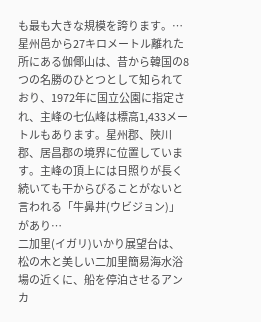も最も大きな規模を誇ります。…
星州邑から27キロメートル離れた所にある伽倻山は、昔から韓国の8つの名勝のひとつとして知られており、1972年に国立公園に指定され、主峰の七仏峰は標高1,433メートルもあります。星州郡、陜川郡、居昌郡の境界に位置しています。主峰の頂上には日照りが長く続いても干からびることがないと言われる「牛鼻井(ウビジョン)」があり…
二加里(イガリ)いかり展望台は、松の木と美しい二加里簡易海水浴場の近くに、船を停泊させるアンカ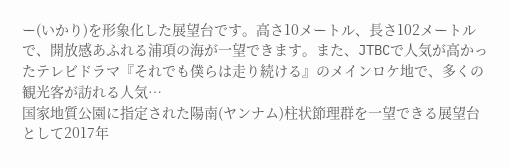ー(いかり)を形象化した展望台です。高さ10メートル、長さ102メートルで、開放感あふれる浦項の海が一望できます。また、JTBCで人気が高かったテレビドラマ『それでも僕らは走り続ける』のメインロケ地で、多くの観光客が訪れる人気…
国家地質公園に指定された陽南(ヤンナム)柱状節理群を一望できる展望台として2017年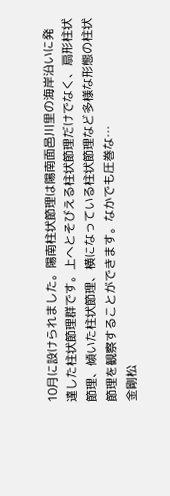10月に設けられました。陽南柱状節理は陽南面邑川里の海岸沿いに発達した柱状節理群です。上へとそびえる柱状節理だけでなく、扇形柱状節理、傾いた柱状節理、横になっている柱状節理など多様な形態の柱状節理を観察することができます。なかでも圧巻な…
金剛松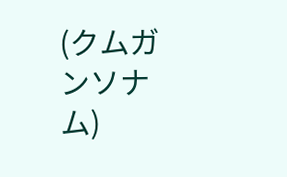(クムガンソナム)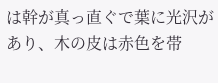は幹が真っ直ぐで葉に光沢があり、木の皮は赤色を帯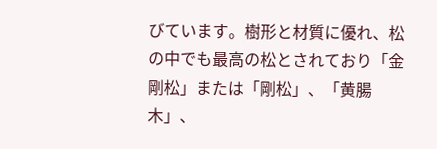びています。樹形と材質に優れ、松の中でも最高の松とされており「金剛松」または「剛松」、「黄腸木」、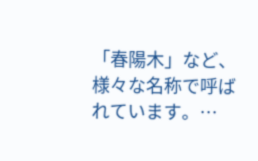「春陽木」など、様々な名称で呼ばれています。…